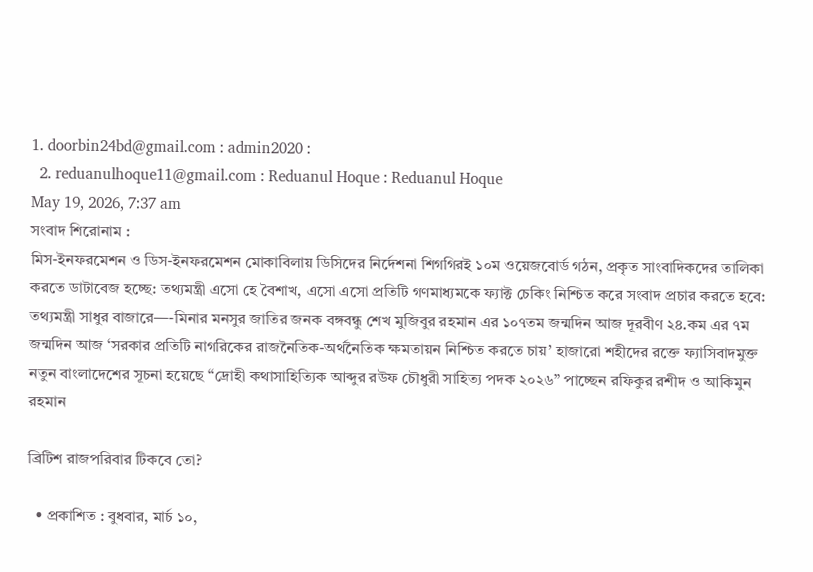1. doorbin24bd@gmail.com : admin2020 :
  2. reduanulhoque11@gmail.com : Reduanul Hoque : Reduanul Hoque
May 19, 2026, 7:37 am
সংবাদ শিরোনাম :
মিস-ইনফরমেশন ও ডিস-ইনফরমেশন মোকাবিলায় ডিসিদের নির্দেশনা শিগগিরই ১০ম ওয়েজবোর্ড গঠন, প্রকৃত সাংবাদিকদের তালিকা করতে ডাটাবেজ হচ্ছে: তথ্যমন্ত্রী এসো হে বৈশাখ, এসো এসো প্রতিটি গণমাধ্যমকে ফ্যাক্ট চেকিং নিশ্চিত করে সংবাদ প্রচার করতে হবে: তথ্যমন্ত্রী সাধুর বাজারে—-মিনার মনসুর জাতির জনক বঙ্গবন্ধু শেখ মুজিবুর রহমান এর ১০৭তম জন্মদিন আজ দূরবীণ ২৪.কম এর ৭ম জন্মদিন আজ ‘সরকার প্রতিটি নাগরিকের রাজনৈতিক-অর্থনৈতিক ক্ষমতায়ন নিশ্চিত করতে চায়’ হাজারো শহীদের রক্তে ফ্যাসিবাদমুক্ত নতুন বাংলাদেশের সূচনা হয়েছে “দ্রোহী কথাসাহিত্যিক আব্দুর রউফ চৌধুরী সাহিত্য পদক ২০২৬” পাচ্ছেন রফিকুর রশীদ ও আকিমুন রহমান

ব্রিটিশ রাজপরিবার টিকবে তো?

  • প্রকাশিত : বুধবার, মার্চ ১০,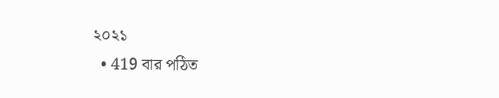২০২১
  • 419 বার পঠিত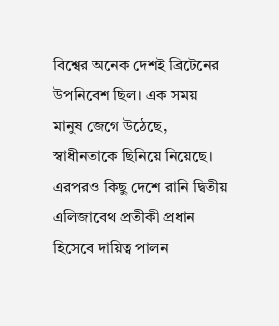বিশ্বের অনেক দেশই ব্রিটেনের উপনিবেশ ছিল। এক সময় মানুষ জেগে উঠেছে, স্বাধীনতাকে ছিনিয়ে নিয়েছে। এরপরও কিছু দেশে রানি দ্বিতীয় এলিজাবেথ প্রতীকী প্রধান হিসেবে দায়িত্ব পালন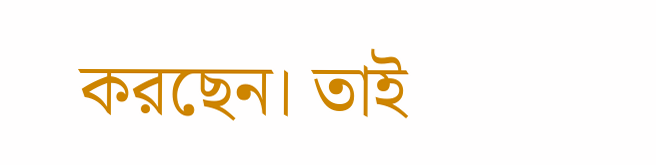করছেন। তাই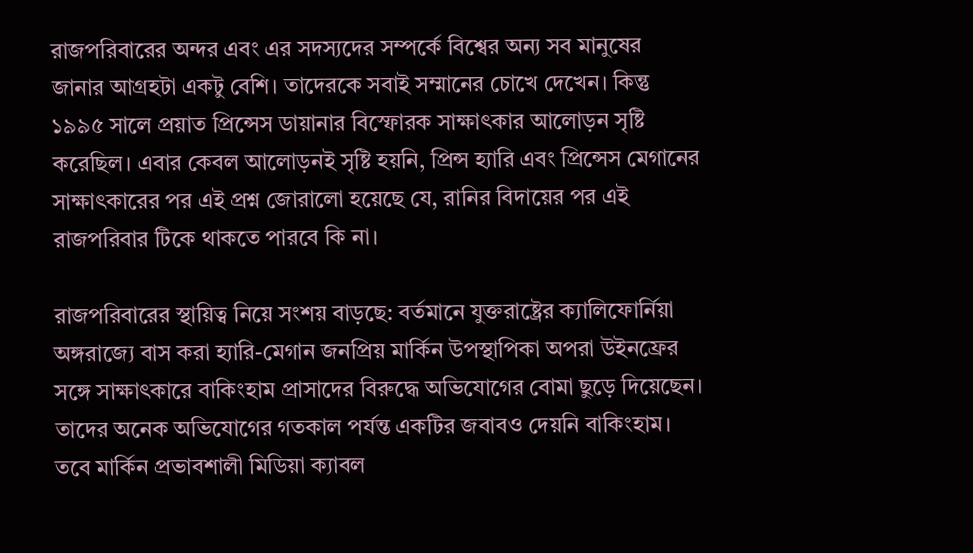রাজপরিবারের অন্দর এবং এর সদস্যদের সম্পর্কে বিশ্বের অন্য সব মানুষের জানার আগ্রহটা একটু বেশি। তাদেরকে সবাই সম্মানের চোখে দেখেন। কিন্তু ১৯৯৫ সালে প্রয়াত প্রিন্সেস ডায়ানার বিস্ফোরক সাক্ষাৎকার আলোড়ন সৃষ্টি করেছিল। এবার কেবল আলোড়নই সৃষ্টি হয়নি, প্রিন্স হ্যারি এবং প্রিন্সেস মেগানের সাক্ষাৎকারের পর এই প্রশ্ন জোরালো হয়েছে যে, রানির বিদায়ের পর এই রাজপরিবার টিকে থাকতে পারবে কি না।

রাজপরিবারের স্থায়িত্ব নিয়ে সংশয় বাড়ছে: বর্তমানে যুক্তরাষ্ট্রের ক্যালিফোর্নিয়া অঙ্গরাজ্যে বাস করা হ্যারি-মেগান জনপ্রিয় মার্কিন উপস্থাপিকা অপরা উইনফ্রের সঙ্গে সাক্ষাৎকারে বাকিংহাম প্রাসাদের বিরুদ্ধে অভিযোগের বোমা ছুড়ে দিয়েছেন। তাদের অনেক অভিযোগের গতকাল পর্যন্ত একটির জবাবও দেয়নি বাকিংহাম। তবে মার্কিন প্রভাবশালী মিডিয়া ক্যাবল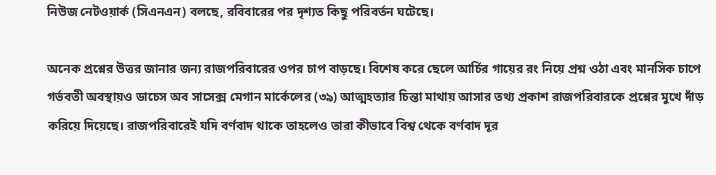নিউজ নেটওয়ার্ক (সিএনএন) বলছে, রবিবারের পর দৃশ্যত কিছু পরিবর্তন ঘটেছে।

অনেক প্রশ্নের উত্তর জানার জন্য রাজপরিবারের ওপর চাপ বাড়ছে। বিশেষ করে ছেলে আর্চির গায়ের রং নিয়ে প্রশ্ন ওঠা এবং মানসিক চাপে গর্ভবতী অবস্থায়ও ডাচেস অব সাসেক্স মেগান মার্কেলের (৩৯) আত্মহত্যার চিন্তা মাথায় আসার তথ্য প্রকাশ রাজপরিবারকে প্রশ্নের মুখে দাঁড় করিয়ে দিয়েছে। রাজপরিবারেই যদি বর্ণবাদ থাকে তাহলেও তারা কীভাবে বিশ্ব থেকে বর্ণবাদ দূর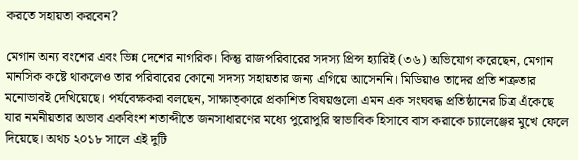করতে সহায়তা করবেন?

মেগান অন্য বংশের এবং ভিন্ন দেশের নাগরিক। কিন্তু রাজপরিবারের সদস্য প্রিন্স হ্যারিই (৩৬) অভিযোগ করেছেন, মেগান মানসিক কষ্টে থাকলেও তার পরিবারের কোনো সদস্য সহায়তার জন্য এগিয়ে আসেননি। মিডিয়াও তাদের প্রতি শত্রুতার মনোভাবই দেখিয়েছে। পর্যবেক্ষকরা বলছেন, সাক্ষাত্কারে প্রকাশিত বিষয়গুলো এমন এক সংঘবদ্ধ প্রতিষ্ঠানের চিত্র এঁকেছে যার নমনীয়তার অভাব একবিংশ শতাব্দীতে জনসাধারণের মধ্যে পুরোপুরি স্বাভাবিক হিসাবে বাস করাকে চ্যালেঞ্জের মুখে ফেলে দিয়েছে। অথচ ২০১৮ সালে এই দুটি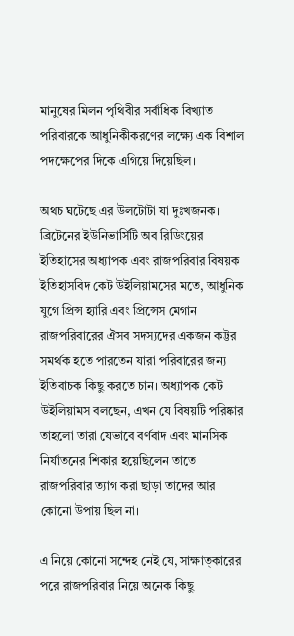মানুষের মিলন পৃথিবীর সর্বাধিক বিখ্যাত পরিবারকে আধুনিকীকরণের লক্ষ্যে এক বিশাল পদক্ষেপের দিকে এগিয়ে দিয়েছিল।

অথচ ঘটেছে এর উলটোটা যা দুঃখজনক। ব্রিটেনের ইউনিভার্সিটি অব রিডিংয়ের ইতিহাসের অধ্যাপক এবং রাজপরিবার বিষয়ক ইতিহাসবিদ কেট উইলিয়ামসের মতে, আধুনিক যুগে প্রিন্স হ্যারি এবং প্রিন্সেস মেগান রাজপরিবারের ঐসব সদস্যদের একজন কট্টর সমর্থক হতে পারতেন যারা পরিবারের জন্য ইতিবাচক কিছু করতে চান। অধ্যাপক কেট উইলিয়ামস বলছেন, এখন যে বিষয়টি পরিষ্কার তাহলো তারা যেভাবে বর্ণবাদ এবং মানসিক নির্যাতনের শিকার হয়েছিলেন তাতে রাজপরিবার ত্যাগ করা ছাড়া তাদের আর কোনো উপায় ছিল না।

এ নিয়ে কোনো সন্দেহ নেই যে, সাক্ষাত্কারের পরে রাজপরিবার নিয়ে অনেক কিছু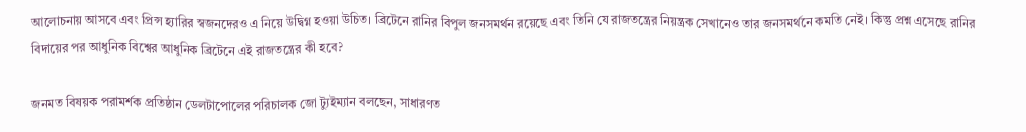আলোচনায় আসবে এবং প্রিন্স হ্যারির স্বজনদেরও এ নিয়ে উদ্বিগ্ন হওয়া উচিত। ব্রিটেনে রানির বিপুল জনসমর্থন রয়েছে এবং তিনি যে রাজতন্ত্রের নিয়ন্ত্রক সেখানেও তার জনসমর্থনে কমতি নেই। কিন্তু প্রশ্ন এসেছে রানির বিদায়ের পর আধুনিক বিশ্বের আধুনিক ব্রিটেনে এই রাজতন্ত্রের কী হবে?

জনমত বিষয়ক পরামর্শক প্রতিষ্ঠান ডেলটাপোলের পরিচালক জো ট্যুইম্যান বলছেন, সাধারণত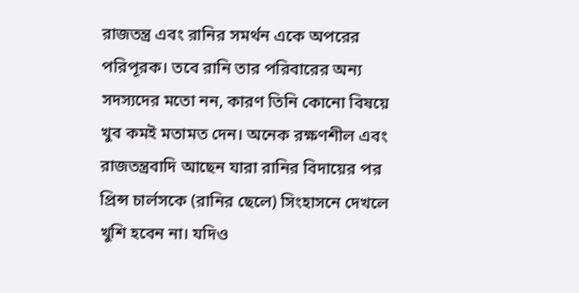রাজতন্ত্র এবং রানির সমর্থন একে অপরের পরিপূরক। তবে রানি তার পরিবারের অন্য সদস্যদের মতো নন, কারণ তিনি কোনো বিষয়ে খুব কমই মতামত দেন। অনেক রক্ষণশীল এবং রাজতন্ত্রবাদি আছেন যারা রানির বিদায়ের পর প্রিন্স চার্লসকে (রানির ছেলে) সিংহাসনে দেখলে খুশি হবেন না। যদিও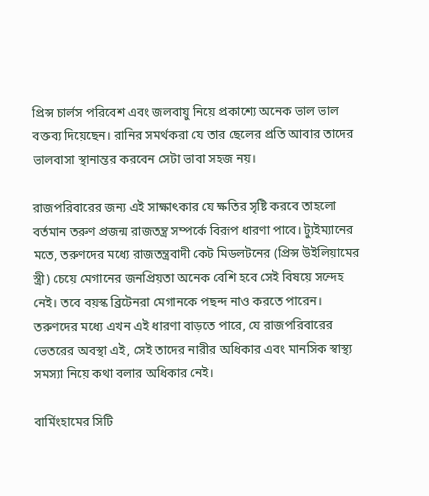প্রিন্স চার্লস পরিবেশ এবং জলবায়ু নিয়ে প্রকাশ্যে অনেক ভাল ভাল বক্তব্য দিয়েছেন। রানির সমর্থকরা যে তার ছেলের প্রতি আবার তাদের ভালবাসা স্থানান্তর করবেন সেটা ভাবা সহজ নয়।

রাজপরিবারের জন্য এই সাক্ষাৎকার যে ক্ষতির সৃষ্টি করবে তাহলো বর্তমান তরুণ প্রজন্ম রাজতন্ত্র সম্পর্কে বিরূপ ধারণা পাবে। ট্যুইম্যানের মতে, তরুণদের মধ্যে রাজতন্ত্রবাদী কেট মিডলটনের (প্রিন্স উইলিয়ামের স্ত্রী) চেয়ে মেগানের জনপ্রিয়তা অনেক বেশি হবে সেই বিষয়ে সন্দেহ নেই। তবে বয়স্ক ব্রিটেনরা মেগানকে পছন্দ নাও করতে পারেন। তরুণদের মধ্যে এখন এই ধারণা বাড়তে পারে, যে রাজপরিবারের ভেতরের অবস্থা এই, সেই তাদের নারীর অধিকার এবং মানসিক স্বাস্থ্য সমস্যা নিয়ে কথা বলার অধিকার নেই।

বার্মিংহামের সিটি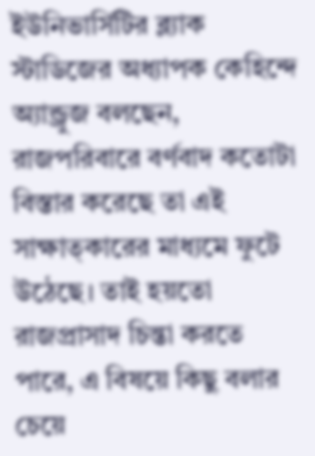ইউনিভার্সিটির ব্ল্যাক স্টাডিজের অধ্যাপক কেহিন্দে অ্যান্ড্রুজ বলছেন, রাজপরিবারে বর্ণবাদ কতোটা বিস্তার করেছে তা এই সাক্ষাত্কারের মাধ্যমে ফুটে উঠেছে। তাই হয়তো রাজপ্রাসাদ চিন্তা করতে পারে, এ বিষয়ে কিছু বলার চেয়ে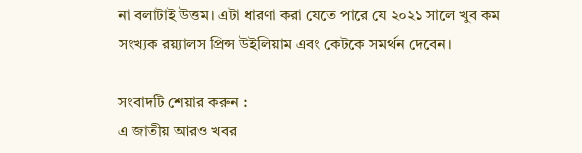না বলাটাই উত্তম। এটা ধারণা করা যেতে পারে যে ২০২১ সালে খুব কম সংখ্যক রয়্যালস প্রিন্স উইলিয়াম এবং কেটকে সমর্থন দেবেন।

সংবাদটি শেয়ার করুন :
এ জাতীয় আরও খবর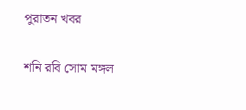পুরাতন খবর

শনি রবি সোম মঙ্গল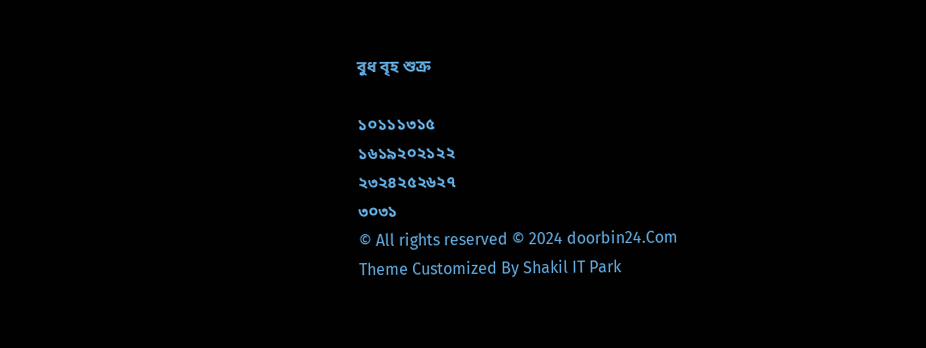বুধ বৃহ শুক্র

১০১১১৩১৫
১৬১৯২০২১২২
২৩২৪২৫২৬২৭
৩০৩১
© All rights reserved © 2024 doorbin24.Com
Theme Customized By Shakil IT Park